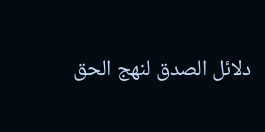دلائل الصدق لنهج الحق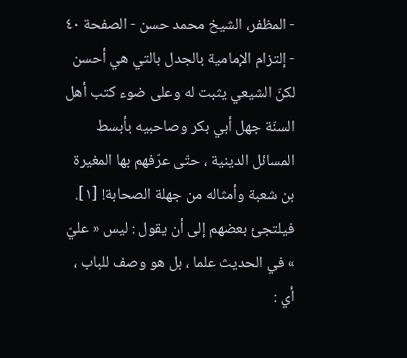- المظفر، الشيخ محمد حسن - الصفحة ٤٠ - إلتزام الإمامية بالجدل بالتي هي أحسن
لكنّ الشيعي يثبت له وعلى ضوء كتب أهل السنّة جهل أبي بكر وصاحبيه بأبسط المسائل الدينية ، حتّى عرّفهم بها المغيرة بن شعبة وأمثاله من جهلة الصحابة! [١].
فيلتجئ بعضهم إلى أن يقول : ليس « عليّ » في الحديث علما ، بل هو وصف للباب ، أي :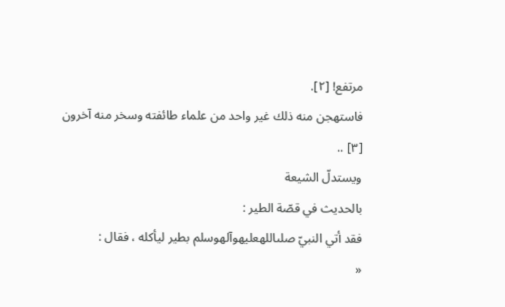مرتفع! [٢].
فاستهجن منه ذلك غير واحد من علماء طائفته وسخر منه آخرون [٣] ..
ويستدلّ الشيعة
بالحديث في قصّة الطير :
فقد أتي النبيّ صلىاللهعليهوآلهوسلم بطير ليأكله ، فقال :
«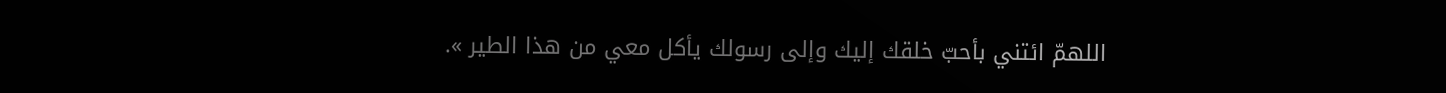اللهمّ ائتني بأحبّ خلقك إليك وإلى رسولك يأكل معي من هذا الطير ».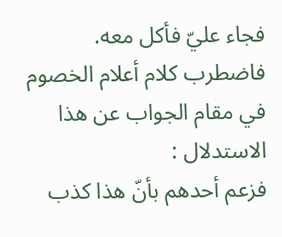فجاء عليّ فأكل معه.
فاضطرب كلام أعلام الخصوم في مقام الجواب عن هذا الاستدلال :
فزعم أحدهم بأنّ هذا كذب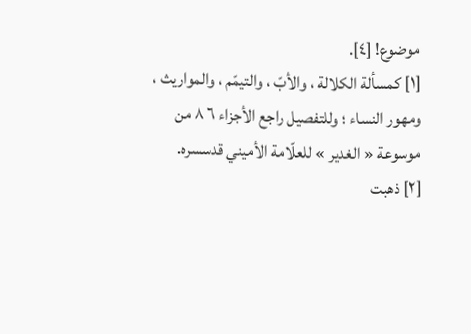موضوع! [٤].
[١] كمسألة الكلالة ، والأبّ ، والتيمّم ، والمواريث ، ومهور النساء ؛ وللتفصيل راجع الأجزاء ٦ ٨ من موسوعة « الغدير » للعلّامة الأميني قدسسره.
[٢] ذهبت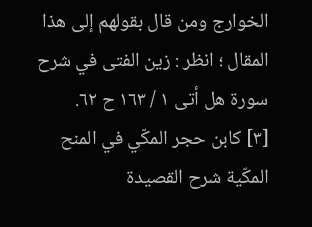الخوارج ومن قال بقولهم إلى هذا المقال ؛ انظر : زين الفتى في شرح سورة هل أتى ١ / ١٦٣ ح ٦٢.
[٣] كابن حجر المكّي في المنح المكّية شرح القصيدة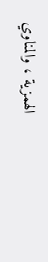الهمزية ، والمناوي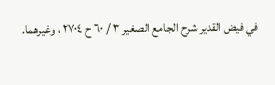في فيض القدير شرح الجامع الصغير ٣ / ٦٠ ح ٢٧٠٤ ، وغيرهما.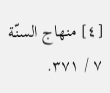[٤] منهاج السنّة ٧ / ٣٧١.